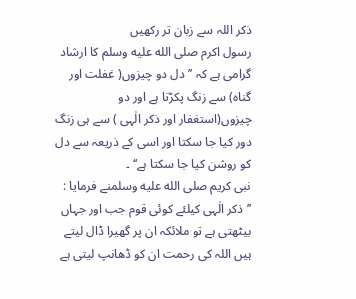ذکر اللہ سے زبان تر رکھیں
رسول اکرم صلى الله عليه وسلم کا ارشاد گرامی ہے کہ ’’دل دو چیزوں( غفلت اور گناہ) سے زنگ پکڑتا ہے اور دو چیزوں(استغفار اور ذکر الٰہی ) سے ہی زنگ دور کیا جا سکتا اور اسی کے ذریعہ سے دل کو روشن کیا جا سکتا ہے‘‘ ۔
نبی کریم صلى الله عليه وسلمنے فرمایا : ’’ذکر الٰہی کیلئے کوئی قوم جب اور جہاں بیٹھتی ہے تو ملائکہ ان پر گھیرا ڈال لیتے ہیں اللہ کی رحمت ان کو ڈھانپ لیتی ہے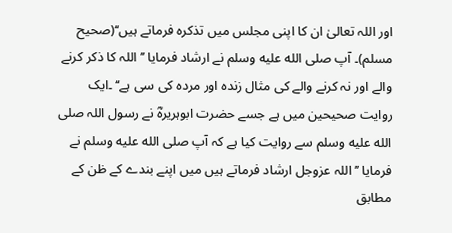اور اللہ تعالیٰ ان کا اپنی مجلس میں تذکرہ فرماتے ہیں‘‘(صحیح مسلم)۔ آپ صلى الله عليه وسلم نے ارشاد فرمایا ’’اللہ کا ذکر کرنے والے اور نہ کرنے والے کی مثال زندہ اور مردہ کی سی ہے‘‘ ۔ایک روایت صحیحین میں ہے جسے حضرت ابوہریرہؓ نے رسول اللہ صلى الله عليه وسلم سے روایت کیا ہے کہ آپ صلى الله عليه وسلم نے فرمایا ’’اللہ عزوجل ارشاد فرماتے ہیں میں اپنے بندے کے ظن کے مطابق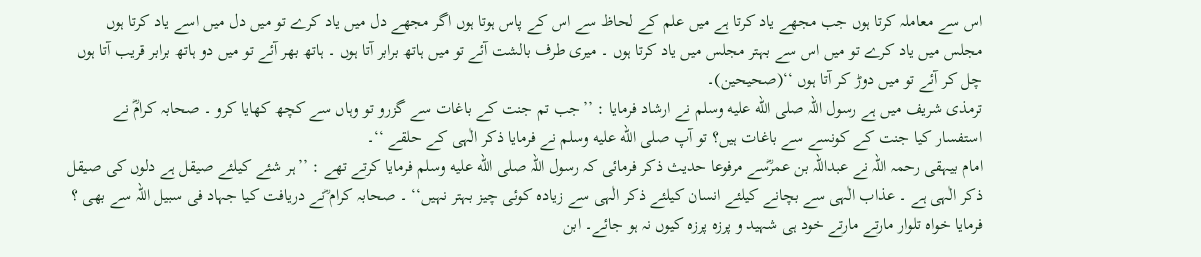اس سے معاملہ کرتا ہوں جب مجھے یاد کرتا ہے میں علم کے لحاظ سے اس کے پاس ہوتا ہوں اگر مجھے دل میں یاد کرے تو میں دل میں اسے یاد کرتا ہوں مجلس میں یاد کرے تو میں اس سے بہتر مجلس میں یاد کرتا ہوں ۔ میری طرف بالشت آئے تو میں ہاتھ برابر آتا ہوں ۔ ہاتھ بھر آئے تو میں دو ہاتھ برابر قریب آتا ہوں چل کر آئے تو میں دوڑ کر آتا ہوں ‘‘(صحیحین)۔
ترمذی شریف میں ہے رسول اللہ صلى الله عليه وسلم نے ارشاد فرمایا : ’’جب تم جنت کے باغات سے گزرو تو وہاں سے کچھ کھایا کرو ۔ صحابہ کرامؓ نے استفسار کیا جنت کے کونسے سے باغات ہیں؟ تو آپ صلى الله عليه وسلم نے فرمایا ذکر الٰہی کے حلقے ‘‘۔
امام بیہقی رحمہ اللہ نے عبداللہ بن عمرؓسے مرفوعا حدیث ذکر فرمائی کہ رسول اللہ صلى الله عليه وسلم فرمایا کرتے تھے : ’’ہر شئے کیلئے صیقل ہے دلوں کی صیقل ذکر الٰہی ہے ۔ عذاب الٰہی سے بچانے کیلئے انسان کیلئے ذکر الٰہی سے زیادہ کوئی چیز بہتر نہیں‘‘ ۔ صحابہ کرام ؓنے دریافت کیا جہاد فی سبیل اللہ سے بھی ؟ فرمایا خواہ تلوار مارتے مارتے خود ہی شہید و پرزہ پرزہ کیوں نہ ہو جائے۔ ابن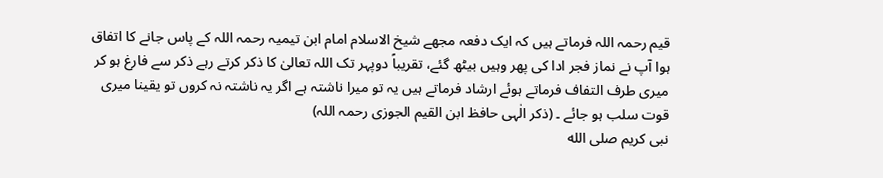قیم رحمہ اللہ فرماتے ہیں کہ ایک دفعہ مجھے شیخ الاسلام امام ابن تیمیہ رحمہ اللہ کے پاس جانے کا اتفاق ہوا آپ نے نماز فجر ادا کی پھر وہیں بیٹھ گئے، تقریباً دوپہر تک اللہ تعالیٰ کا ذکر کرتے رہے ذکر سے فارغ ہو کر میری طرف التفاف فرماتے ہوئے ارشاد فرماتے ہیں یہ تو میرا ناشتہ ہے اگر یہ ناشتہ نہ کروں تو یقینا میری قوت سلب ہو جائے ۔ (ذکر الٰہی حافظ ابن القیم الجوزی رحمہ اللہ)
نبی کریم صلى الله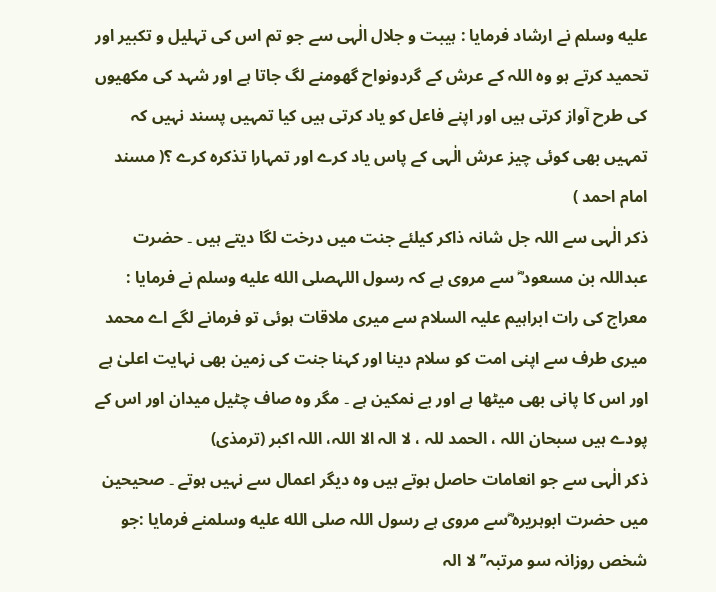عليه وسلم نے ارشاد فرمایا : ہیبت و جلال الٰہی سے جو تم اس کی تہلیل و تکبیر اور تحمید کرتے ہو وہ اللہ کے عرش کے گردونواح گھومنے لگ جاتا ہے اور شہد کی مکھیوں کی طرح آواز کرتی ہیں اور اپنے فاعل کو یاد کرتی ہیں کیا تمہیں پسند نہیں کہ تمہیں بھی کوئی چیز عرش الٰہی کے پاس یاد کرے اور تمہارا تذکرہ کرے ؟( مسند امام احمد )
ذکر الٰہی سے اللہ جل شانہ ذاکر کیلئے جنت میں درخت لگا دیتے ہیں ۔ حضرت عبداللہ بن مسعود ؓ سے مروی ہے کہ رسول اللہصلى الله عليه وسلم نے فرمایا : معراج کی رات ابراہیم علیہ السلام سے میری ملاقات ہوئی تو فرمانے لگے اے محمد میری طرف سے اپنی امت کو سلام دینا اور کہنا جنت کی زمین بھی نہایت اعلیٰ ہے اور اس کا پانی بھی میٹھا ہے اور بے نمکین ہے ۔ مگر وہ صاف چٹیل میدان اور اس کے پودے ہیں سبحان اللہ ، الحمد للہ ، لا الہ الا اللہ، اللہ اکبر (ترمذی)
ذکر الٰہی سے جو انعامات حاصل ہوتے ہیں وہ دیگر اعمال سے نہیں ہوتے ۔ صحیحین میں حضرت ابوہریرہ ؓسے مروی ہے رسول اللہ صلى الله عليه وسلمنے فرمایا :جو شخص روزانہ سو مرتبہ’’ لا الہ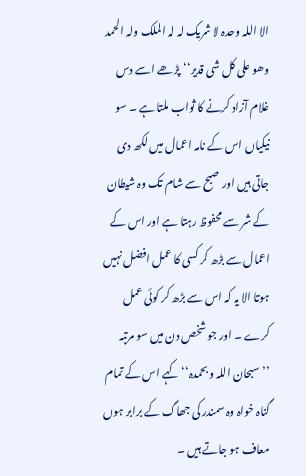الا اللہ وحدہ لا شریک لہ لہ الملک ولہ الحمد وھو علی کل شی قدیر‘‘پڑھے اسے دس غلام آزاد کرنے کا ثواب ملتا ہے ۔ سو نیکیاں اس کے نامہ اعمال میں لکھ دی جاتی ہیں اور صبح سے شام تک وہ شیطان کے شر سے محفوظ رہتا ہے اور اس کے اعمال سے بڑھ کر کسی کا عمل افضل نہیں ہوتا الا یہ کہ اس سے بڑھ کر کوئی عمل کرے ۔ اور جو شخص دن میں سو مرتبہ ’’سبحان اللہ وبحمدہ‘‘ کہے اس کے تمام گناہ خواہ وہ سمندر کی جھاگ کے برابر ہوں معاف ہو جاتے ہیں ۔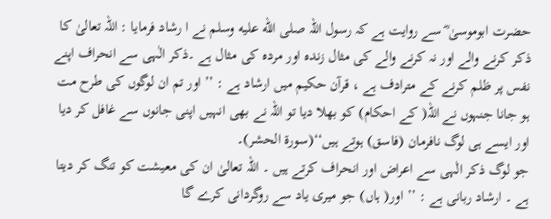حضرت ابوموسیٰ ؓ سے روایت ہے کہ رسول اللہ صلى الله عليه وسلم نے ا رشاد فرمایا : اللہ تعالیٰ کا ذکر کرنے والے اور نہ کرنے والے کی مثال زندہ اور مردہ کی مثال ہے ۔ذکر الٰہی سے انحراف اپنے نفس پر ظلم کرنے کے مترادف ہے ، قرآن حکیم میں ارشاد ہے : ’’ اور تم ان لوگوں کی طرح مت ہو جانا جنہوں نے اللہ( کے احکام) کو بھلا دیا تو اللہ نے بھی انہیں اپنی جانوں سے غافل کر دیا اور ایسے ہی لوگ نافرمان (فاسق) ہوتے ہیں‘‘(سورۃ الحشر)۔
جو لوگ ذکر الٰہی سے اعراض اور انحراف کرتے ہیں ۔ اللہ تعالیٰ ان کی معیشت کو تنگ کر دیتا ہے ۔ ارشاد ربانی ہے : ’’ اور( ہاں) جو میری یاد سے روگردانی کرے گا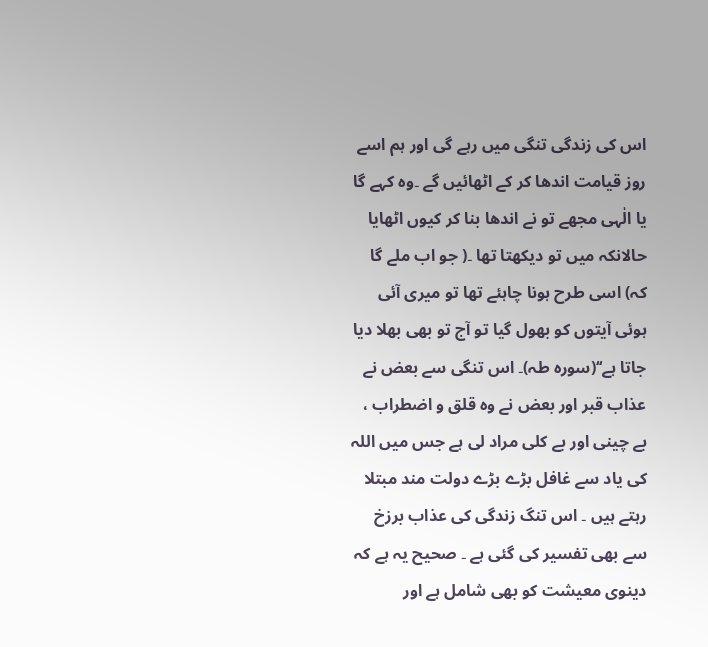اس کی زندگی تنگی میں رہے گی اور ہم اسے روز قیامت اندھا کر کے اٹھائیں گے ۔وہ کہے گا یا الٰہی مجھے تو نے اندھا بنا کر کیوں اٹھایا حالانکہ میں تو دیکھتا تھا ۔( جو اب ملے گا کہ) اسی طرح ہونا چاہئے تھا تو میری آئی ہوئی آیتوں کو بھول گیا تو آج تو بھی بھلا دیا جاتا ہے‘‘(سورہ طہ)۔ اس تنگی سے بعض نے عذاب قبر اور بعض نے وہ قلق و اضطراب ، بے چینی اور بے کلی مراد لی ہے جس میں اللہ کی یاد سے غافل بڑے بڑے دولت مند مبتلا رہتے ہیں ۔ اس تنگ زندگی کی عذاب برزخ سے بھی تفسیر کی گئی ہے ۔ صحیح یہ ہے کہ دینوی معیشت کو بھی شامل ہے اور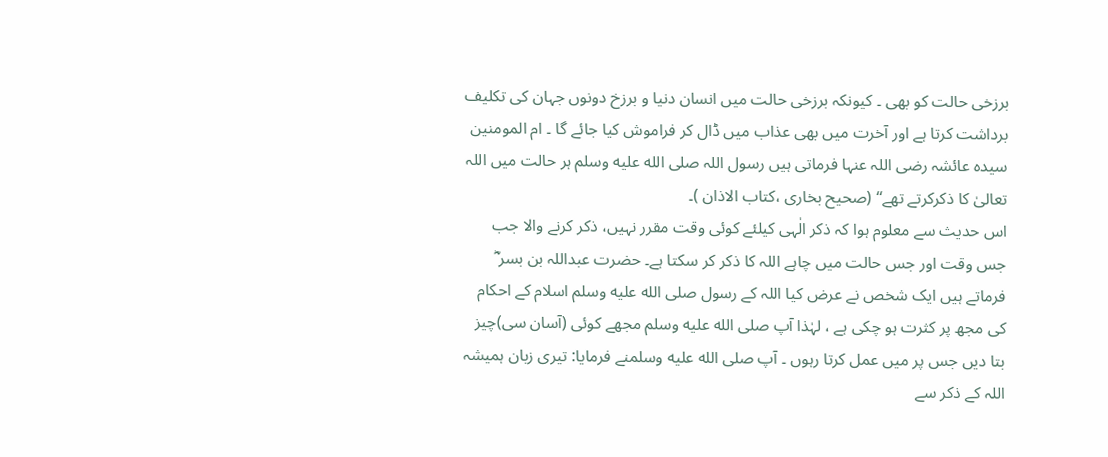برزخی حالت کو بھی ۔ کیونکہ برزخی حالت میں انسان دنیا و برزخ دونوں جہان کی تکلیف برداشت کرتا ہے اور آخرت میں بھی عذاب میں ڈال کر فراموش کیا جائے گا ۔ ام المومنین سیدہ عائشہ رضی اللہ عنہا فرماتی ہیں رسول اللہ صلى الله عليه وسلم ہر حالت میں اللہ تعالیٰ کا ذکرکرتے تھے‘‘ (صحیح بخاری ،کتاب الاذان )۔
اس حدیث سے معلوم ہوا کہ ذکر الٰہی کیلئے کوئی وقت مقرر نہیں، ذکر کرنے والا جب جس وقت اور جس حالت میں چاہے اللہ کا ذکر کر سکتا ہے۔ حضرت عبداللہ بن بسر ؓ فرماتے ہیں ایک شخص نے عرض کیا اللہ کے رسول صلى الله عليه وسلم اسلام کے احکام کی مجھ پر کثرت ہو چکی ہے ، لہٰذا آپ صلى الله عليه وسلم مجھے کوئی (آسان سی)چیز بتا دیں جس پر میں عمل کرتا رہوں ۔ آپ صلى الله عليه وسلمنے فرمایا: تیری زبان ہمیشہ اللہ کے ذکر سے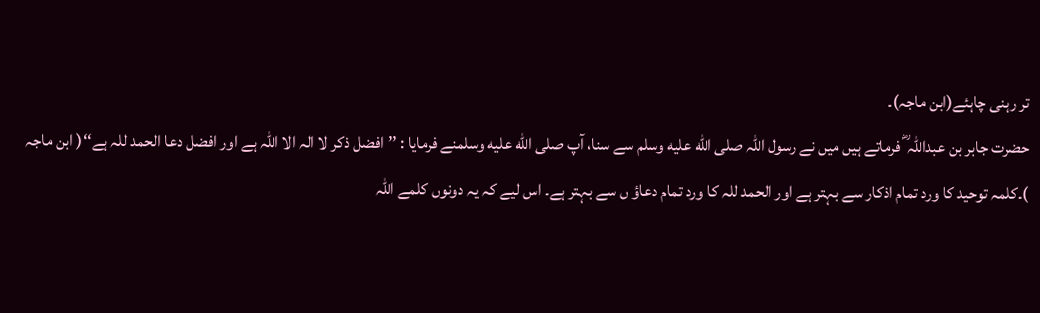تر رہنی چاہئے(ابن ماجہ)۔
حضرت جابر بن عبداللہ ؓ فرماتے ہیں میں نے رسول اللہ صلى الله عليه وسلم سے سنا، آپ صلى الله عليه وسلمنے فرمایا : ’’افضل ذکر لا الہ الا اللہ ہے اور افضل دعا الحمد للہ ہے‘‘( ابن ماجہ )۔کلمہ توحید کا ورد تمام اذکار سے بہتر ہے اور الحمد للہ کا ورد تمام دعاؤ ں سے بہتر ہے۔ اس لیے کہ یہ دونوں کلمے اللہ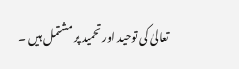تعالیٰ کی توحید اور تحمید پر مشتمل ہیں ۔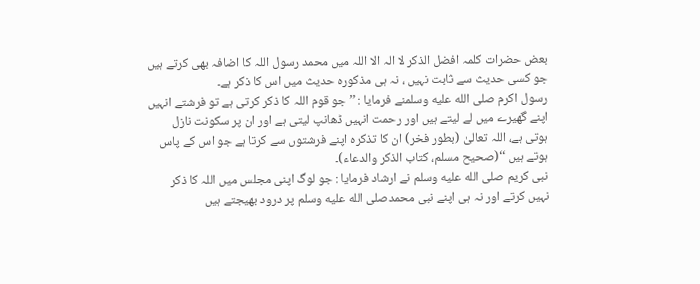بعض حضرات کلمہ افضل الذکر لا الہ الا اللہ میں محمد رسول اللہ کا اضافہ بھی کرتے ہیں جو کسی حدیث سے ثابت نہیں ، نہ ہی مذکورہ حدیث میں اس کا ذکر ہے۔
رسول اکرم صلى الله عليه وسلمنے فرمایا : ’’جو قوم اللہ کا ذکر کرتی ہے تو فرشتے انہیں اپنے گھیرے میں لے لیتے ہیں اور رحمت انہیں ڈھانپ لیتی ہے اور ان پر سکونت نازل ہوتی ہے، اللہ تعالیٰ (بطور فخر) ان کا تذکرہ اپنے فرشتوں سے کرتا ہے جو اس کے پاس ہوتے ہیں ‘‘(صحیح مسلم، کتاب الذکر والدعاء)۔
نبی کریم صلى الله عليه وسلم نے ارشاد فرمایا : جو لوگ اپنی مجلس میں اللہ کا ذکر نہیں کرتے اور نہ ہی اپنے نبی محمدصلى الله عليه وسلم پر درود بھیجتے ہیں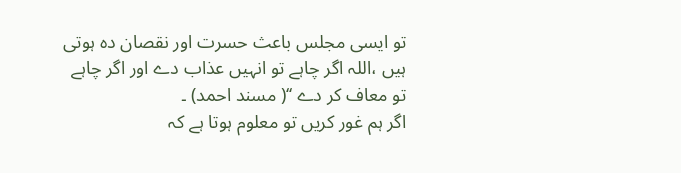تو ایسی مجلس باعث حسرت اور نقصان دہ ہوتی ہیں ،اللہ اگر چاہے تو انہیں عذاب دے اور اگر چاہے تو معاف کر دے ‘‘( مسند احمد) ۔
اگر ہم غور کریں تو معلوم ہوتا ہے کہ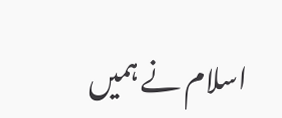اسلام نے ہمیں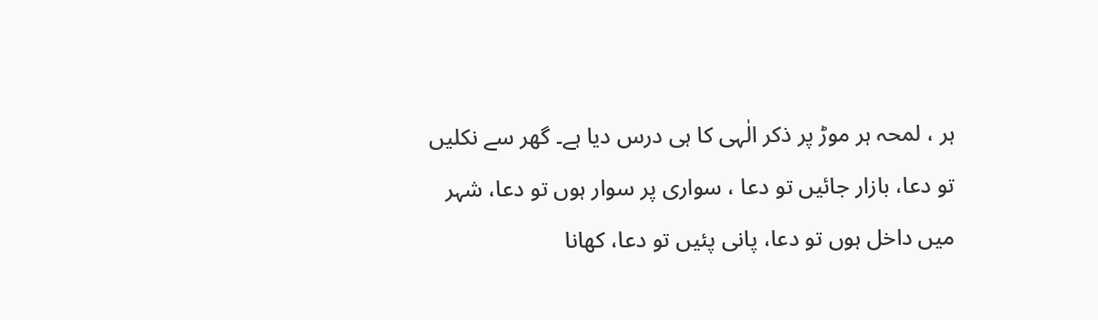ہر ، لمحہ ہر موڑ پر ذکر الٰہی کا ہی درس دیا ہے۔ گھر سے نکلیں تو دعا، بازار جائیں تو دعا ، سواری پر سوار ہوں تو دعا، شہر میں داخل ہوں تو دعا، پانی پئیں تو دعا، کھانا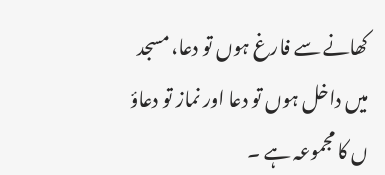کھانے سے فارغ ہوں تو دعا، مسجد میں داخل ہوں تو دعا اور نماز تو دعاؤ ں کا مجموعہ ہے ۔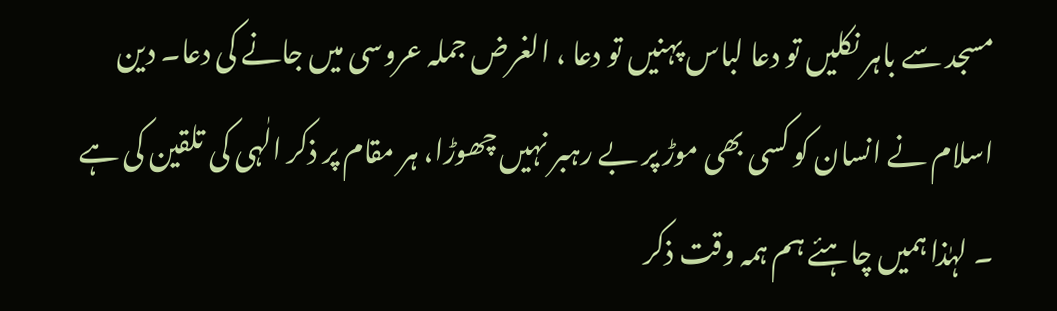مسجد سے باہر نکلیں تو دعا لباس پہنیں تو دعا ، الغرض جملہ عروسی میں جانے کی دعا۔ دین اسلام نے انسان کو کسی بھی موڑ پر بے رہبر نہیں چھوڑا، ہر مقام پر ذکر الٰہی کی تلقین کی ہے ۔ لہٰذا ہمیں چاہئے ہم ہمہ وقت ذکر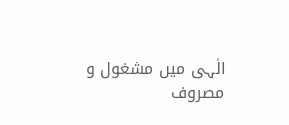الٰہی میں مشغول و مصروف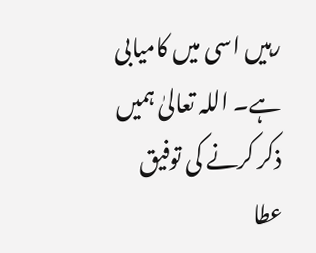رہیں اسی میں کامیابی ہے۔ اللہ تعالیٰ ہمیں ذکر کرنے کی توفیق عطا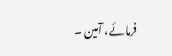فرمائے، آمین ۔